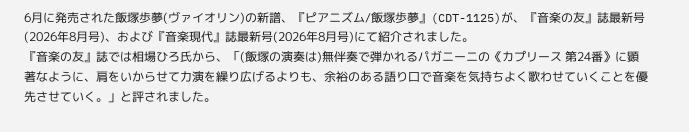6月に発売された飯塚歩夢(ヴァイオリン)の新譜、『ピアニズム/飯塚歩夢』(CDT-1125)が、『音楽の友』誌最新号(2026年8月号)、および『音楽現代』誌最新号(2026年8月号)にて紹介されました。
『音楽の友』誌では相場ひろ氏から、「(飯塚の演奏は)無伴奏で弾かれるパガニーニの《カプリース 第24番》に顕著なように、肩をいからせて力演を繰り広げるよりも、余裕のある語り口で音楽を気持ちよく歌わせていくことを優先させていく。」と評されました。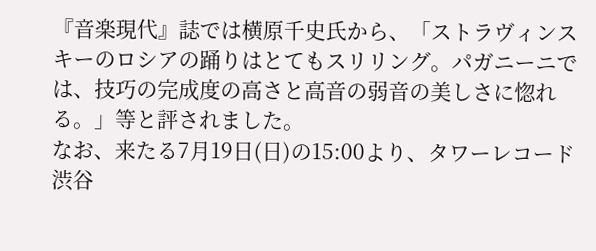『音楽現代』誌では横原千史氏から、「ストラヴィンスキーのロシアの踊りはとてもスリリング。パガニーニでは、技巧の完成度の高さと高音の弱音の美しさに惚れる。」等と評されました。
なお、来たる7月19日(日)の15:00より、タワーレコード渋谷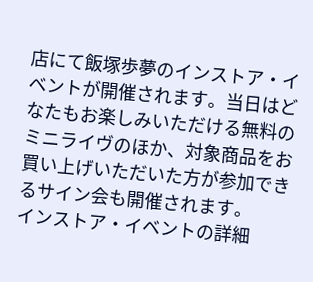店にて飯塚歩夢のインストア・イベントが開催されます。当日はどなたもお楽しみいただける無料のミニライヴのほか、対象商品をお買い上げいただいた方が参加できるサイン会も開催されます。
インストア・イベントの詳細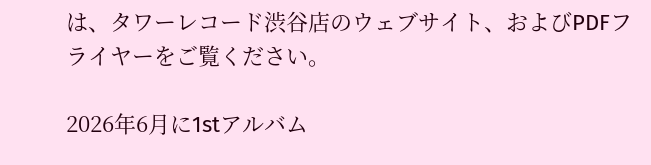は、タワーレコード渋谷店のウェブサイト、およびPDFフライヤーをご覧ください。

2026年6月に1stアルバム